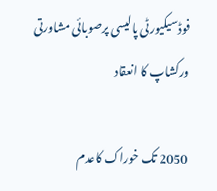فوڈسیکیورٹی پالیسی پرصوبائی مشاورتی ورکشاپ کا انعقاد

2050 تک خوراک کاعدم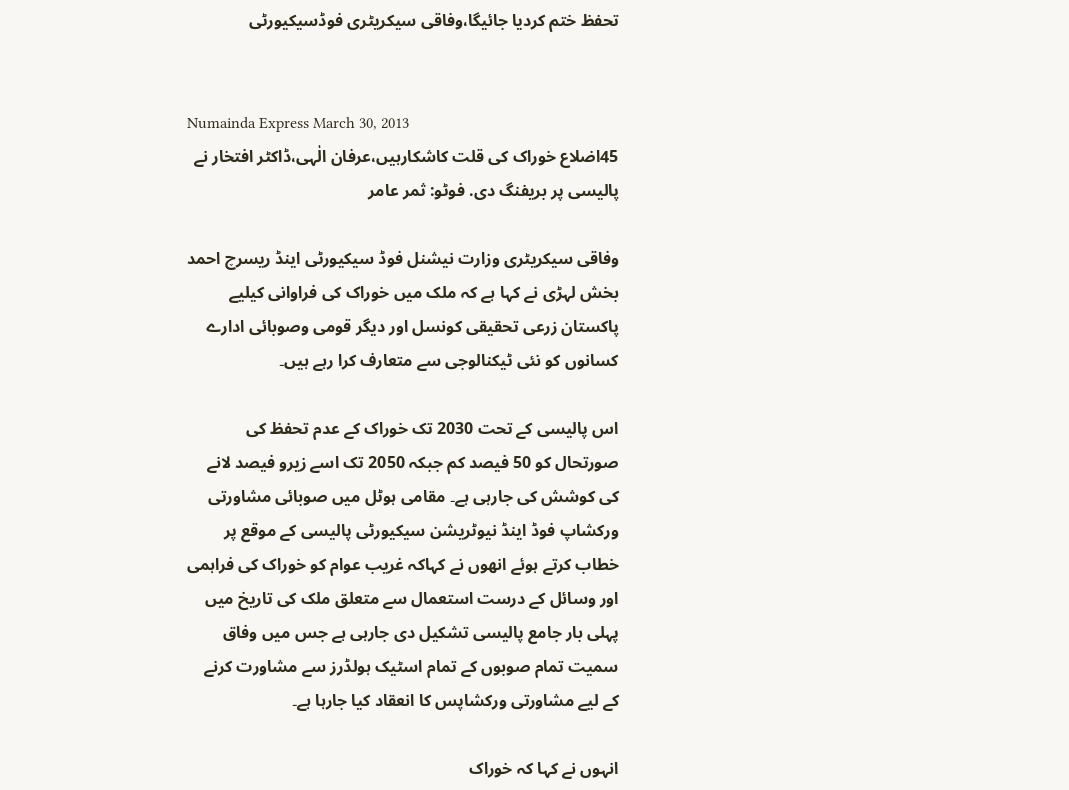تحفظ ختم کردیا جائیگا،وفاقی سیکریٹری فوڈسیکیورٹی


Numainda Express March 30, 2013
45اضلاع خوراک کی قلت کاشکارہیں،عرفان الٰہی،ڈاکٹر افتخار نے پالیسی پر بریفنگ دی. فوٹو: ثمر عامر

وفاقی سیکریٹری وزارت نیشنل فوڈ سیکیورٹی اینڈ ریسرچ احمد بخش لہڑی نے کہا ہے کہ ملک میں خوراک کی فراوانی کیلیے پاکستان زرعی تحقیقی کونسل اور دیگر قومی وصوبائی ادارے کسانوں کو نئی ٹیکنالوجی سے متعارف کرا رہے ہیں۔

اس پالیسی کے تحت 2030 تک خوراک کے عدم تحفظ کی صورتحال کو 50 فیصد کم جبکہ 2050 تک اسے زیرو فیصد لانے کی کوشش کی جارہی ہے۔ مقامی ہوٹل میں صوبائی مشاورتی ورکشاپ فوڈ اینڈ نیوٹریشن سیکیورٹی پالیسی کے موقع پر خطاب کرتے ہوئے انھوں نے کہاکہ غریب عوام کو خوراک کی فراہمی اور وسائل کے درست استعمال سے متعلق ملک کی تاریخ میں پہلی بار جامع پالیسی تشکیل دی جارہی ہے جس میں وفاق سمیت تمام صوبوں کے تمام اسٹیک ہولڈرز سے مشاورت کرنے کے لیے مشاورتی ورکشاپس کا انعقاد کیا جارہا ہے۔

انہوں نے کہا کہ خوراک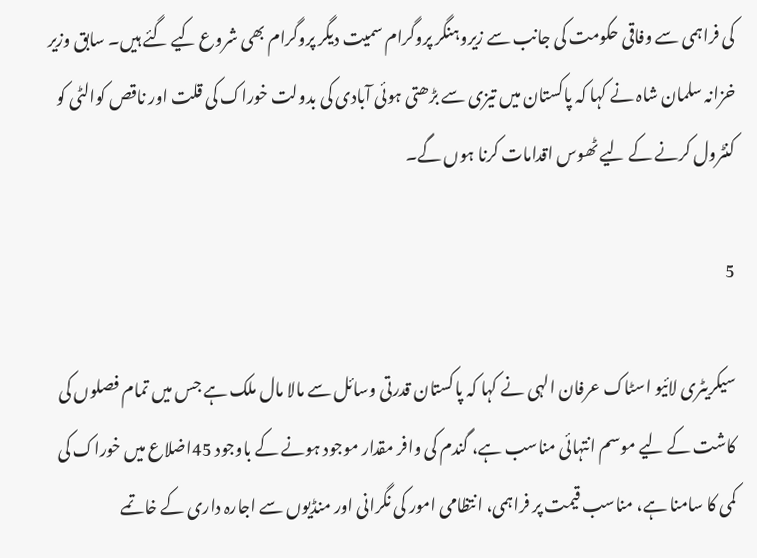کی فراہمی سے وفاقی حکومت کی جانب سے زیروہنگر پروگرام سمیت دیگر پروگرام بھی شروع کیے گئے ہیں۔ سابق وزیر خزانہ سلمان شاہ نے کہا کہ پاکستان میں تیزی سے بڑھتی ہوئی آبادی کی بدولت خوراک کی قلت اور ناقص کوالٹی کو کنٹرول کرنے کے لیے ٹھوس اقدامات کرنا ہوں گے۔

5

سیکریٹری لائیو اسٹاک عرفان الہی نے کہا کہ پاکستان قدرتی وسائل سے مالا مال ملک ہے جس میں تمام فصلوں کی کاشت کے لیے موسم انتہائی مناسب ہے، گندم کی وافر مقدار موجود ہونے کے باوجود 45اضلاع میں خوراک کی کمی کا سامنا ہے، مناسب قیمت پر فراہمی، انتظامی امور کی نگرانی اور منڈیوں سے اجارہ داری کے خاتمے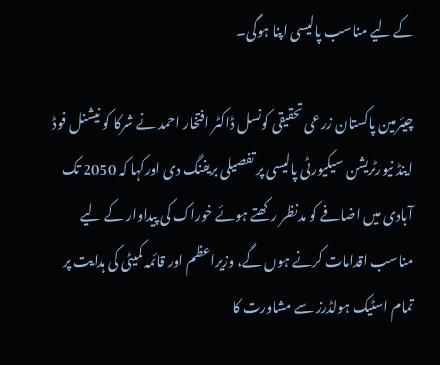کے لیے مناسب پالیسی اپنا ہوگی۔

چیئرمین پاکستان زرعی تحقیقی کونسل ڈاکٹر افتخار احمد نے شرکا کو نیشنل فوڈ اینڈ نیورٹریشن سیکیورٹی پالیسی پر تفصیلی بریفنگ دی اورکہا کہ 2050 تک آبادی میں اضافے کو مدنظر رکھتے ہوئے خوراک کی پیداوار کے لیے مناسب اقدامات کرنے ہوں گے، وزیراعظم اور قائمہ کمیٹی کی ہدایت پر تمام اسٹیک ہولڈرز سے مشاورت کا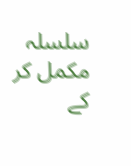سلسلہ مکمل کر کے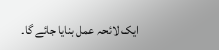ایک لائحہ عمل بنایا جائے گا۔